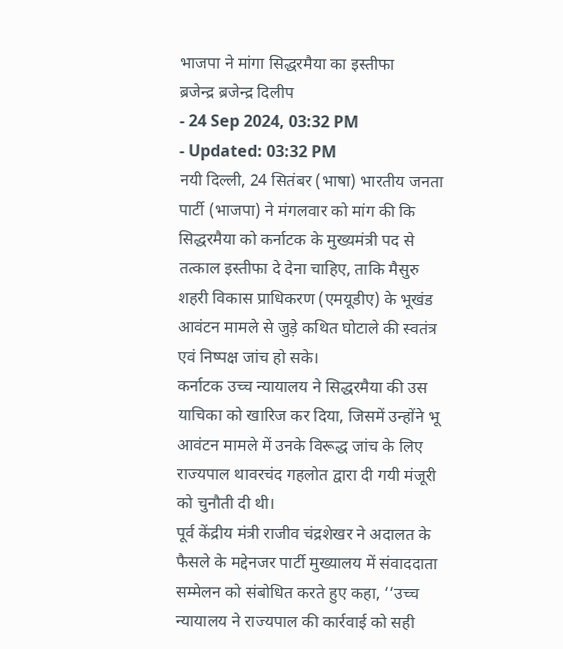भाजपा ने मांगा सिद्धरमैया का इस्तीफा
ब्रजेन्द्र ब्रजेन्द्र दिलीप
- 24 Sep 2024, 03:32 PM
- Updated: 03:32 PM
नयी दिल्ली, 24 सितंबर (भाषा) भारतीय जनता पार्टी (भाजपा) ने मंगलवार को मांग की कि सिद्धरमैया को कर्नाटक के मुख्यमंत्री पद से तत्काल इस्तीफा दे देना चाहिए, ताकि मैसुरु शहरी विकास प्राधिकरण (एमयूडीए) के भूखंड आवंटन मामले से जुड़े कथित घोटाले की स्वतंत्र एवं निष्पक्ष जांच हो सके।
कर्नाटक उच्च न्यायालय ने सिद्धरमैया की उस याचिका को खारिज कर दिया, जिसमें उन्होंने भू आवंटन मामले में उनके विरूद्ध जांच के लिए राज्यपाल थावरचंद गहलोत द्वारा दी गयी मंजूरी को चुनौती दी थी।
पूर्व केंद्रीय मंत्री राजीव चंद्रशेखर ने अदालत के फैसले के मद्देनजर पार्टी मुख्यालय में संवाददाता सम्मेलन को संबोधित करते हुए कहा, ‘‘उच्च न्यायालय ने राज्यपाल की कार्रवाई को सही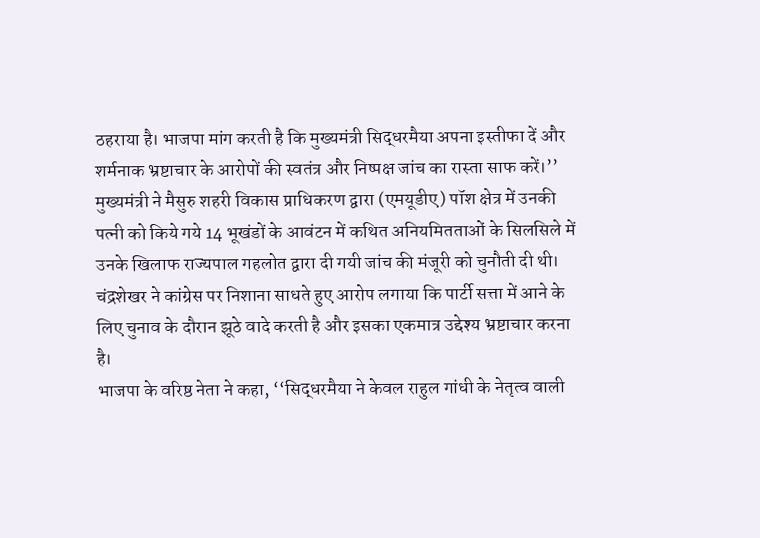ठहराया है। भाजपा मांग करती है कि मुख्यमंत्री सिद्धरमैया अपना इस्तीफा दें और शर्मनाक भ्रष्टाचार के आरोपों की स्वतंत्र और निष्पक्ष जांच का रास्ता साफ करें।’’
मुख्यमंत्री ने मैसुरु शहरी विकास प्राधिकरण द्वारा (एमयूडीए) पॉश क्षेत्र में उनकी पत्नी को किये गये 14 भूखंडों के आवंटन में कथित अनियमितताओं के सिलसिले में उनके खिलाफ राज्यपाल गहलोत द्वारा दी गयी जांच की मंजूरी को चुनौती दी थी।
चंद्रशेखर ने कांग्रेस पर निशाना साधते हुए आरोप लगाया कि पार्टी सत्ता में आने के लिए चुनाव के दौरान झूठे वादे करती है और इसका एकमात्र उद्देश्य भ्रष्टाचार करना है।
भाजपा के वरिष्ठ नेता ने कहा, ‘‘सिद्धरमैया ने केवल राहुल गांधी के नेतृत्व वाली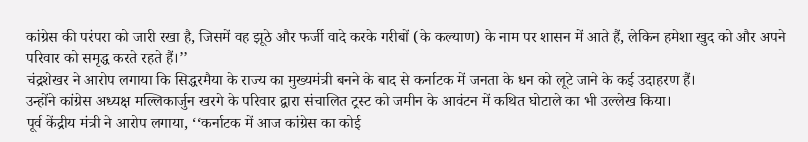कांग्रेस की परंपरा को जारी रखा है, जिसमें वह झूठे और फर्जी वादे करके गरीबों (के कल्याण) के नाम पर शासन में आते हैं, लेकिन हमेशा खुद को और अपने परिवार को समृद्ध करते रहते हैं।’’
चंद्रशेखर ने आरोप लगाया कि सिद्धरमैया के राज्य का मुख्यमंत्री बनने के बाद से कर्नाटक में जनता के धन को लूटे जाने के कई उदाहरण हैं।
उन्होंने कांग्रेस अध्यक्ष मल्लिकार्जुन खरगे के परिवार द्वारा संचालित ट्रस्ट को जमीन के आवंटन में कथित घोटाले का भी उल्लेख किया।
पूर्व केंद्रीय मंत्री ने आरोप लगाया, ‘‘कर्नाटक में आज कांग्रेस का कोई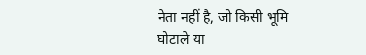नेता नहीं है, जो किसी भूमि घोटाले या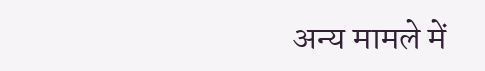अन्य मामले में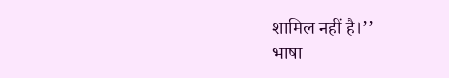शामिल नहीं है।’’
भाषा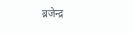ब्रजेन्द्र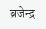ब्रजेन्द्र